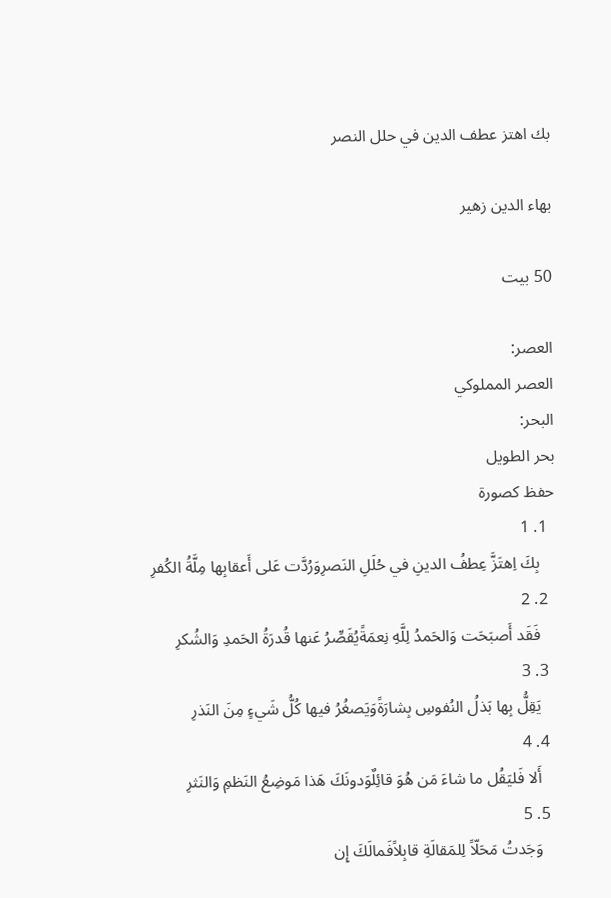بك اهتز عطف الدين في حلل النصر

بهاء الدين زهير

50 بيت

العصر:
العصر المملوكي
البحر:
بحر الطويل
حفظ كصورة
  1. 1
    بِكَ اِهتَزَّ عِطفُ الدينِ في حُلَلِ النَصرِوَرُدَّت عَلى أَعقابِها مِلَّةُ الكُفرِ
  2. 2
    فَقَد أَصبَحَت وَالحَمدُ لِلَّهِ نِعمَةًيُقَصِّرُ عَنها قُدرَةُ الحَمدِ وَالشُكرِ
  3. 3
    يَقِلُّ بِها بَذلُ النُفوسِ بِشارَةًوَيَصغُرُ فيها كُلُّ شَيءٍ مِنَ النَذرِ
  4. 4
    أَلا فَليَقُل ما شاءَ مَن هُوَ قائِلٌوَدونَكَ هَذا مَوضِعُ النَظمِ وَالنَثرِ
  5. 5
    وَجَدتُ مَحَلّاً لِلمَقالَةِ قابِلاًفَمالَكَ إِن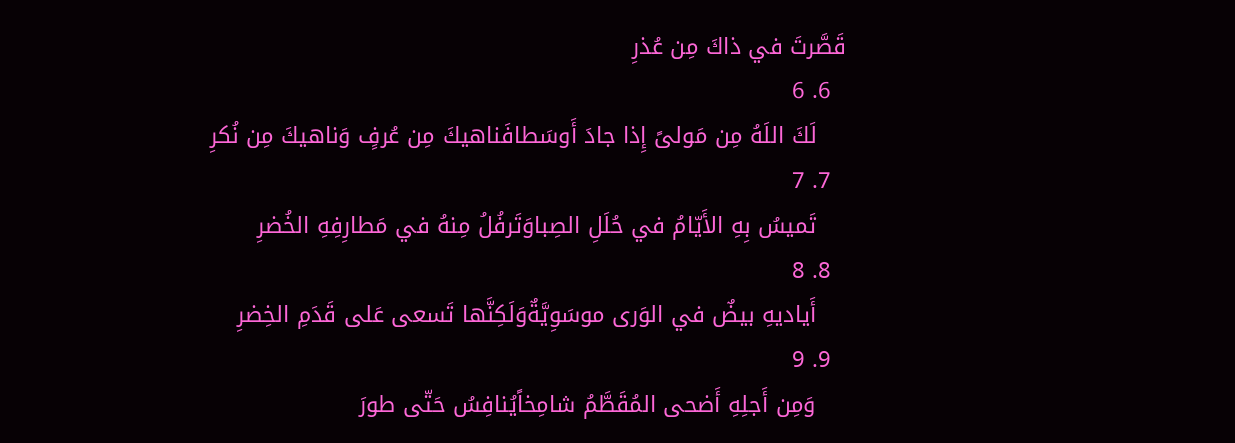قَصَّرتَ في ذاكَ مِن عُذرِ
  6. 6
    لَكَ اللَهُ مِن مَولىً إِذا جادَ أَوسَطافَناهيكَ مِن عُرفٍ وَناهيكَ مِن نُكرِ
  7. 7
    تَميسُ بِهِ الأَيّامُ في حُلَلِ الصِباوَتَرفُلُ مِنهُ في مَطارِفِهِ الخُضرِ
  8. 8
    أَياديهِ بيضٌ في الوَرى موسَوِيَّةٌوَلَكِنَّها تَسعى عَلى قَدَمِ الخِضرِ
  9. 9
    وَمِن أَجلِهِ أَضحى المُقَطَّمُ شامِخاًيُنافِسُ حَتّى طورَ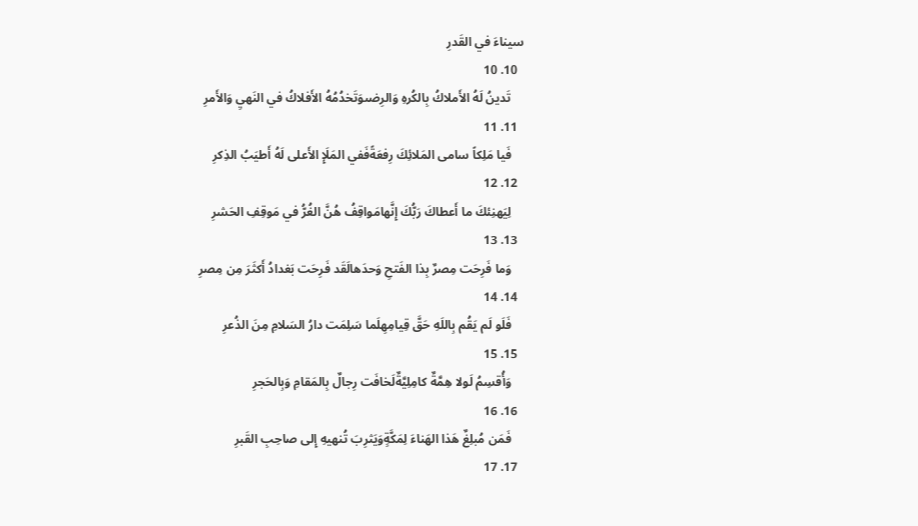سيناءَ في القَدرِ
  10. 10
    تَدينُ لَهُ الأَملاكُ بِالكُرهِ وَالرِضىوَتَخدُمُهُ الأَفلاكُ في النَهيِ وَالأَمرِ
  11. 11
    فَيا مَلِكاً سامى المَلائِكَ رِفعَةًفَفي المَلَإِ الأَعلى لَهُ أَطيَبُ الذِكرِ
  12. 12
    لِيَهنِئكَ ما أَعطاكَ رَبُّكَ إِنَّهامَواقِفُ هُنَّ الغُرُّ في مَوقِفِ الحَشرِ
  13. 13
    وَما فَرِحَت مِصرٌ بِذا الفَتحِ وَحدَهالَقَد فَرِحَت بَغدادُ أَكثَرَ مِن مِصرِ
  14. 14
    فَلَو لَم يَقُم بِاللَهِ حَقَّ قِيامِهِلَما سَلِمَت دارُ السَلامِ مِنَ الذُعرِ
  15. 15
    وَأُقسِمُ لَولا هِمَّةٌ كامِلِيَّةٌلَخافَت رِجالٌ بِالمَقامِ وَبِالحَجرِ
  16. 16
    فَمَن مُبلِغٌ هَذا الهَناءَ لِمَكَّةٍوَيَثرِبَ تُنهيهِ إِلى صاحِبِ القَبرِ
  17. 17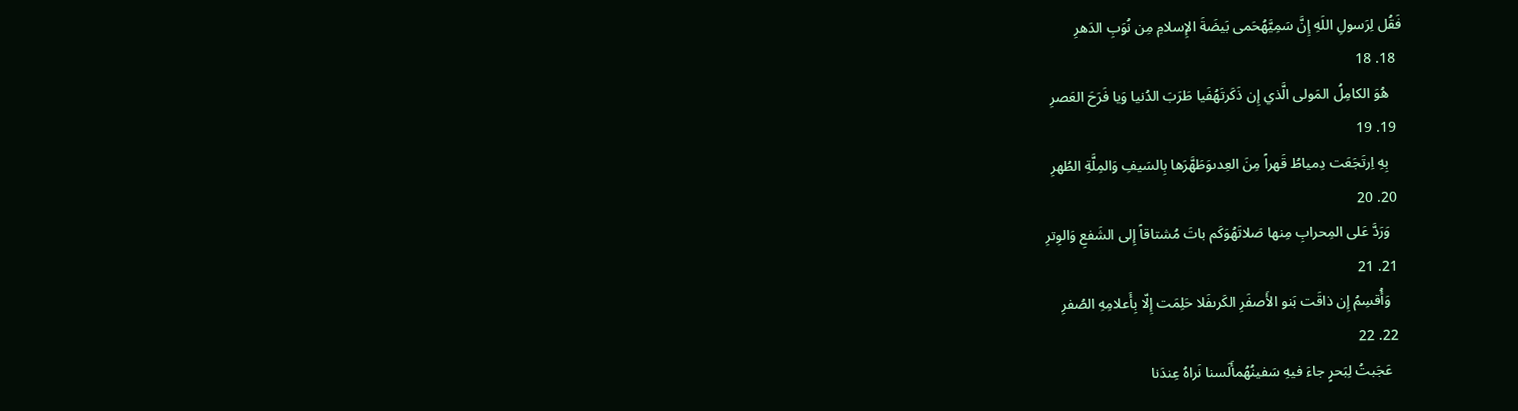فَقُل لِرَسولِ اللَهِ إِنَّ سَمِيَّهُحَمى بَيضَةَ الإِسلامِ مِن نُوَبِ الدَهرِ
  18. 18
    هُوَ الكامِلُ المَولى الَّذي إِن ذَكَرتَهُفَيا طَرَبَ الدُنيا وَيا فَرَحَ العَصرِ
  19. 19
    بِهِ اِرتَجَعَت دِمياطُ قَهراً مِنَ العِدىوَطَهَّرَها بِالسَيفِ وَالمِلَّةِ الطُهرِ
  20. 20
    وَرَدَّ عَلى المِحرابِ مِنها صَلاتَهُوَكَم باتَ مُشتاقاً إِلى الشَفعِ وَالوِترِ
  21. 21
    وَأُقسِمُ إِن ذاقَت بَنو الأَصفَرِ الكَرىفَلا حَلِمَت إِلّا بِأَعلامِهِ الصُفرِ
  22. 22
    عَجَبتُ لِبَحرٍ جاءَ فيهِ سَفينُهُمأَلَسنا نَراهُ عِندَنا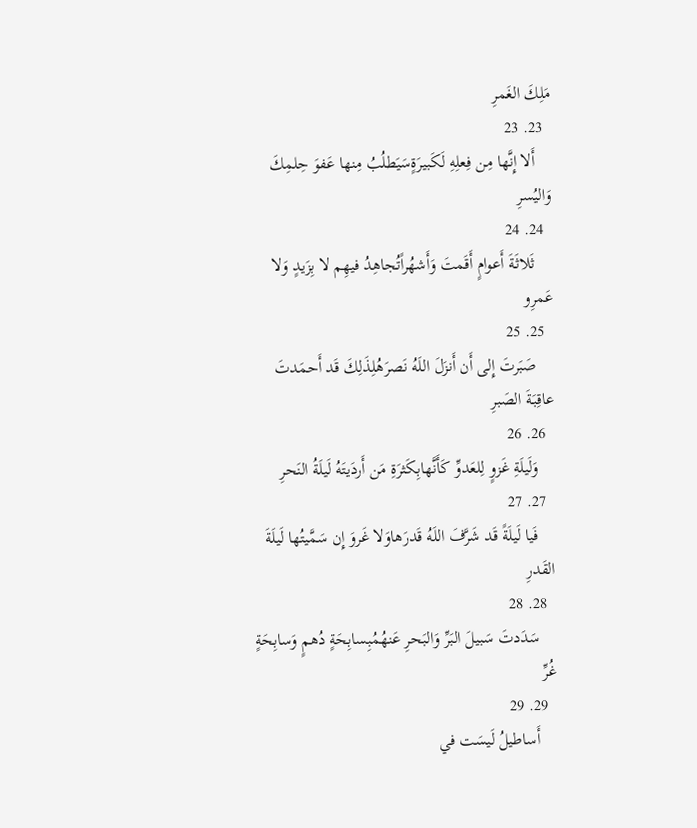مَلِكَ الغَمرِ
  23. 23
    أَلا إِنَّها مِن فِعلِهِ لَكَبيرَةٍسَيَطلُبُ مِنها عَفوَ حِلمِكَ وَاليُسرِ
  24. 24
    ثَلاثَةَ أَعوامٍ أَقَمتَ وَأَشهُراًتُجاهِدُ فيهِم لا بِزَيدٍ وَلا عَمرِو
  25. 25
    صَبَرتَ إِلى أَن أَنزَلَ اللَهُ نَصرَهُلِذَلِكَ قَد أَحمَدتَ عاقِبَةَ الصَبرِ
  26. 26
    وَلَيلَةِ غَزوٍ لِلعَدوِّ كَأَنَّهابِكَثرَةِ مَن أَردَيتَهُ لَيلَةُ النَحرِ
  27. 27
    فَيا لَيلَةً قَد شَرَّفَ اللَهُ قَدرَهاوَلا غَروَ إِن سَمَّيتُها لَيلَةَ القَدرِ
  28. 28
    سَدَدتَ سَبيلَ البَرِّ وَالبَحرِ عَنهُمُبِسابِحَةٍ دُهمٍ وَسابِحَةٍ غُرِّ
  29. 29
    أَساطيلُ لَيسَت في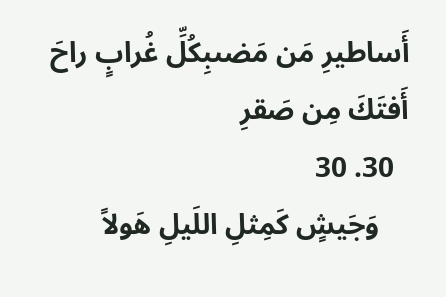أَساطيرِ مَن مَضىبِكُلِّ غُرابٍ راحَ أَفتَكَ مِن صَقرِ
  30. 30
    وَجَيشٍ كَمِثلِ اللَيلِ هَولاً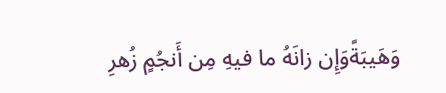وَهَيبَةًوَإِن زانَهُ ما فيهِ مِن أَنجُمٍ زُهرِ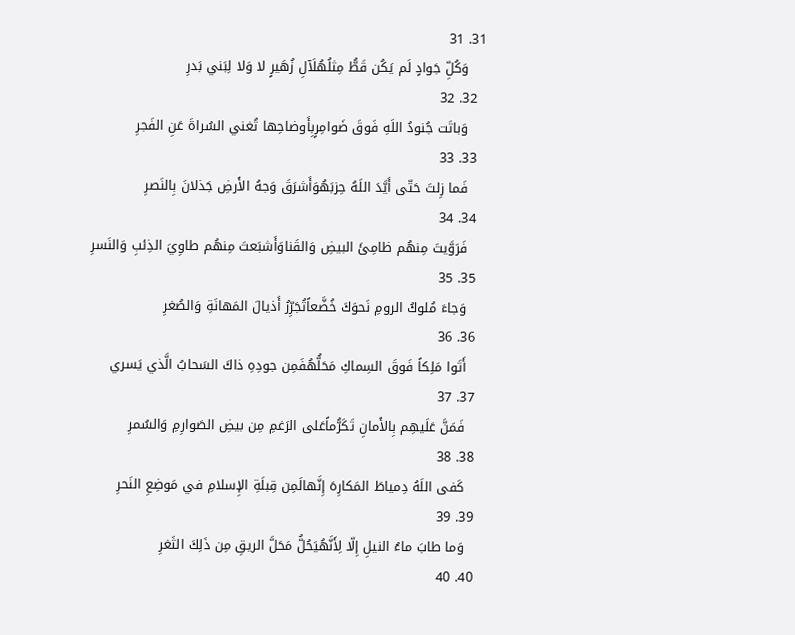31. 31
    وَكُلِّ جَوادٍ لَم يَكُن قَطُّ مِثلُهُلَآلِ زُهَيرٍ لا وَلا لِبَني بَدرِ
  32. 32
    وَباتَت جُنودُ اللَهِ فَوقَ ضَوامِرٍبِأَوضاحِها تُغني السُراةَ عَنِ الفَجرِ
  33. 33
    فَما زِلتَ حَتّى أَيَّدَ اللَهُ حِزبَهُوَأَشرَقَ وَجهُ الأَرضِ جَذلانَ بِالنَصرِ
  34. 34
    فَرَوَّيتَ مِنهُم ظامِئَ البيضِ وَالقَناوَأَشبَعتَ مِنهُم طاوِيَ الذِئبِ وَالنَسرِ
  35. 35
    وَجاءَ مُلوكُ الرومِ نَحوَكَ خُضَّعاًتُجَرِّرُ أَذيالَ المَهانَةِ وَالصُغرِ
  36. 36
    أَتَوا مَلِكاً فَوقَ السِماكِ مَحَلُّهُفَمِن جودِهِ ذاكَ السَحابُ الَّذي يَسري
  37. 37
    فَمَنَّ عَلَيهِم بِالأَمانِ تَكَرُّماًعَلى الرَغمِ مِن بيضِ الصَوارِمِ وَالسُمرِ
  38. 38
    كَفى اللَهُ دِمياطَ المَكارِهَ إِنَّهالَمِن قِبلَةِ الإِسلامِ في مَوضِعِ النَحرِ
  39. 39
    وَما طابَ ماءُ النيلِ إِلّا لِأَنَّهُيَحُلُّ مَحَلَّ الريقِ مِن ذَلِكَ الثَغرِ
  40. 40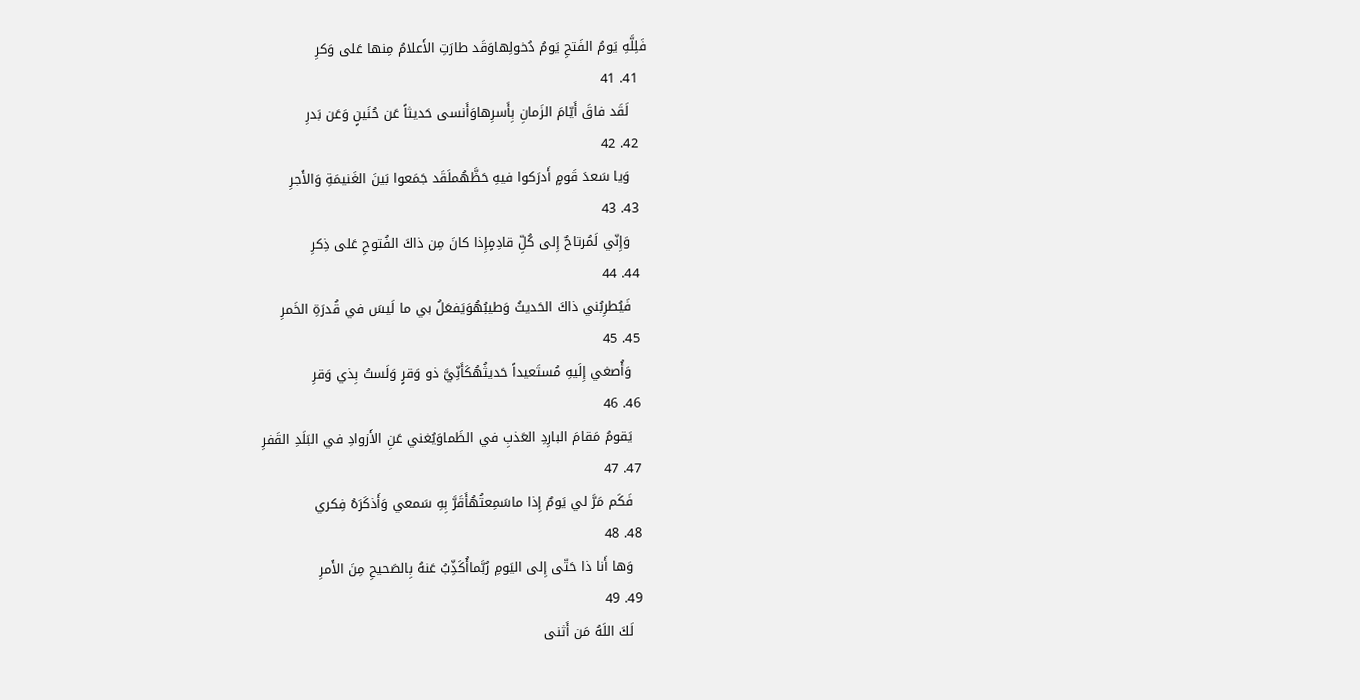فَلِلَّهِ يَومُ الفَتحِ يَومُ دُخولِهاوَقَد طارَتِ الأَعلامُ مِنها عَلى وَكرِ
  41. 41
    لَقَد فاقَ أَيّامَ الزَمانِ بِأَسرِهاوَأَنسى حَديثاً عَن حُنَينٍ وَعَن بَدرِ
  42. 42
    وَيا سَعدَ قَومٍ أَدرَكوا فيهِ حَظَّهُملَقَد جَمَعوا بَينَ الغَنيمَةِ وَالأَجرِ
  43. 43
    وَإِنّي لَمُرتاحٌ إِلى كُلِّ قادِمٍإِذا كانَ مِن ذاكَ الفُتوحِ عَلى ذِكرِ
  44. 44
    فَيُطرِبُني ذاكَ الحَديثُ وَطيبُهُوَيَفعَلُ بي ما لَيسَ في قُدرَةِ الخَمرِ
  45. 45
    وَأُصغي إِلَيهِ مُستَعيداً حَديثُهُكَأَنِّيَّ ذو وَقرٍ وَلَستُ بِذي وَقرِ
  46. 46
    يَقومُ مَقامَ البارِدِ العَذبِ في الظَماوَيُغني عَنِ الأَزوادِ في البَلَدِ القَفرِ
  47. 47
    فَكَم مَرَّ لي يَومٌ إِذا ماسَمِعتُهُأَقَرَّ بِهِ سَمعي وَأَذكَرَهُ فِكري
  48. 48
    وَها أَنا ذا حَتّى إِلى اليَومِ رُبَّماأُكَذِّبُ عَنهُ بِالصَحيحِ مِنَ الأَمرِ
  49. 49
    لَكَ اللَهُ مَن أَثنى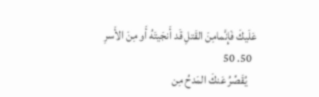عَلَيكَ فَإِنَّمامِنَ القَتلِ قَد أَنجَيتَهُ أَو مِنَ الأَسرِ
  50. 50
    يُقَصِّرُ عَنكَ المَدحُ مِن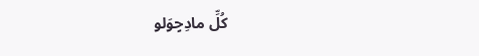كُلِّ مادِحٍوَلو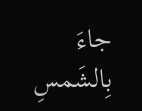جاءَ بِالشَمسِ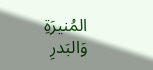المُنيرَةِ وَالبَدرِ